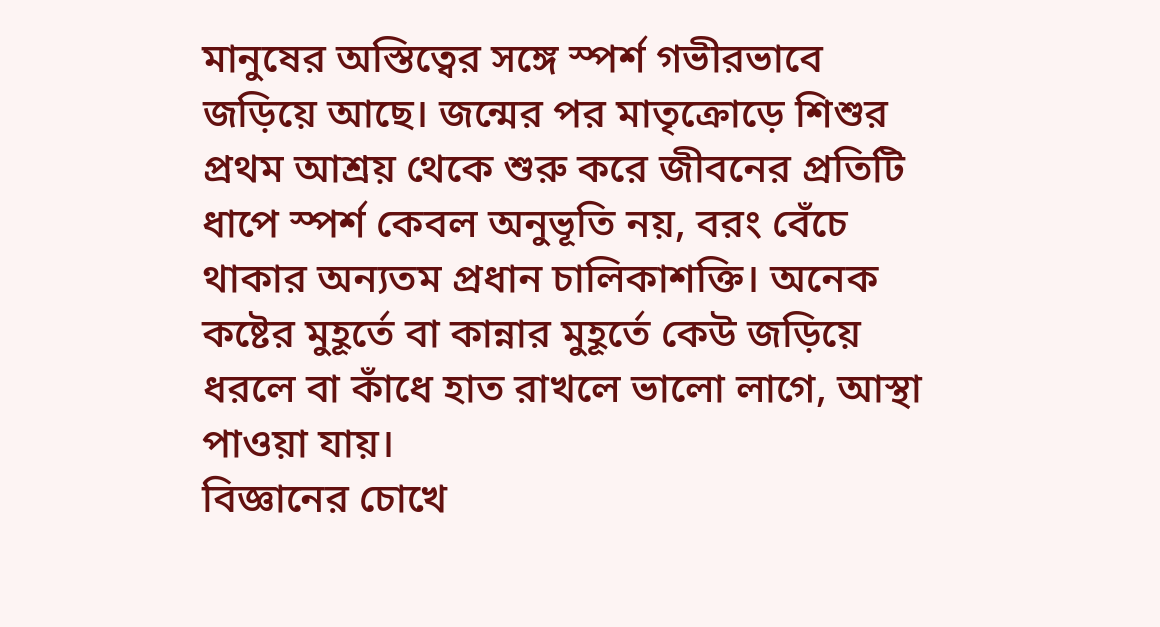মানুষের অস্তিত্বের সঙ্গে স্পর্শ গভীরভাবে জড়িয়ে আছে। জন্মের পর মাতৃক্রোড়ে শিশুর প্রথম আশ্রয় থেকে শুরু করে জীবনের প্রতিটি ধাপে স্পর্শ কেবল অনুভূতি নয়, বরং বেঁচে থাকার অন্যতম প্রধান চালিকাশক্তি। অনেক কষ্টের মুহূর্তে বা কান্নার মুহূর্তে কেউ জড়িয়ে ধরলে বা কাঁধে হাত রাখলে ভালো লাগে, আস্থা পাওয়া যায়।
বিজ্ঞানের চোখে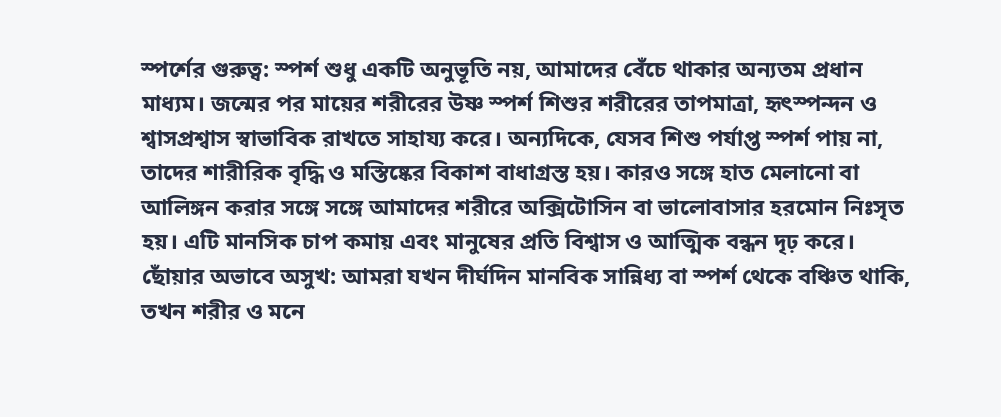স্পর্শের গুরুত্ব: স্পর্শ শুধু একটি অনুভূতি নয়, আমাদের বেঁচে থাকার অন্যতম প্রধান মাধ্যম। জন্মের পর মায়ের শরীরের উষ্ণ স্পর্শ শিশুর শরীরের তাপমাত্রা, হৃৎস্পন্দন ও শ্বাসপ্রশ্বাস স্বাভাবিক রাখতে সাহায্য করে। অন্যদিকে, যেসব শিশু পর্যাপ্ত স্পর্শ পায় না, তাদের শারীরিক বৃদ্ধি ও মস্তিষ্কের বিকাশ বাধাগ্রস্ত হয়। কারও সঙ্গে হাত মেলানো বা আলিঙ্গন করার সঙ্গে সঙ্গে আমাদের শরীরে অক্সিটোসিন বা ভালোবাসার হরমোন নিঃসৃত হয়। এটি মানসিক চাপ কমায় এবং মানুষের প্রতি বিশ্বাস ও আত্মিক বন্ধন দৃঢ় করে।
ছোঁয়ার অভাবে অসুখ: আমরা যখন দীর্ঘদিন মানবিক সান্নিধ্য বা স্পর্শ থেকে বঞ্চিত থাকি, তখন শরীর ও মনে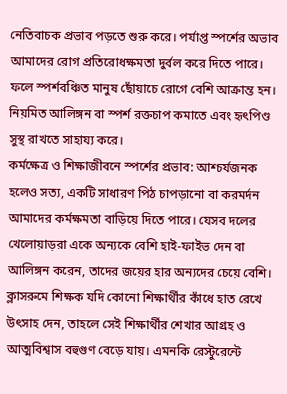নেতিবাচক প্রভাব পড়তে শুরু করে। পর্যাপ্ত স্পর্শের অভাব আমাদের রোগ প্রতিরোধক্ষমতা দুর্বল করে দিতে পারে। ফলে স্পর্শবঞ্চিত মানুষ ছোঁয়াচে রোগে বেশি আক্রান্ত হন। নিয়মিত আলিঙ্গন বা স্পর্শ রক্তচাপ কমাতে এবং হৃৎপিণ্ড সুস্থ রাখতে সাহায্য করে।
কর্মক্ষেত্র ও শিক্ষাজীবনে স্পর্শের প্রভাব: আশ্চর্যজনক হলেও সত্য, একটি সাধারণ পিঠ চাপড়ানো বা করমর্দন আমাদের কর্মক্ষমতা বাড়িয়ে দিতে পারে। যেসব দলের খেলোয়াড়রা একে অন্যকে বেশি হাই-ফাইভ দেন বা আলিঙ্গন করেন, তাদের জয়ের হার অন্যদের চেয়ে বেশি। ক্লাসরুমে শিক্ষক যদি কোনো শিক্ষার্থীর কাঁধে হাত রেখে উৎসাহ দেন, তাহলে সেই শিক্ষার্থীর শেখার আগ্রহ ও আত্মবিশ্বাস বহুগুণ বেড়ে যায়। এমনকি রেস্টুরেন্টে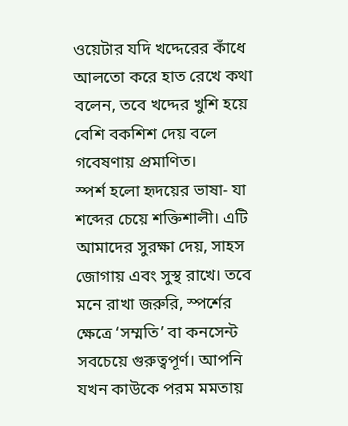ওয়েটার যদি খদ্দেরের কাঁধে আলতো করে হাত রেখে কথা বলেন, তবে খদ্দের খুশি হয়ে বেশি বকশিশ দেয় বলে গবেষণায় প্রমাণিত।
স্পর্শ হলো হৃদয়ের ভাষা- যা শব্দের চেয়ে শক্তিশালী। এটি আমাদের সুরক্ষা দেয়, সাহস জোগায় এবং সুস্থ রাখে। তবে মনে রাখা জরুরি, স্পর্শের ক্ষেত্রে ‘সম্মতি’ বা কনসেন্ট সবচেয়ে গুরুত্বপূর্ণ। আপনি যখন কাউকে পরম মমতায়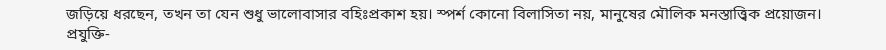জড়িয়ে ধরছেন, তখন তা যেন শুধু ভালোবাসার বহিঃপ্রকাশ হয়। স্পর্শ কোনো বিলাসিতা নয়, মানুষের মৌলিক মনস্তাত্ত্বিক প্রয়োজন। প্রযুক্তি-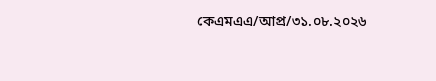কেএমএএ/আপ্র/৩১.০৮.২০২৬